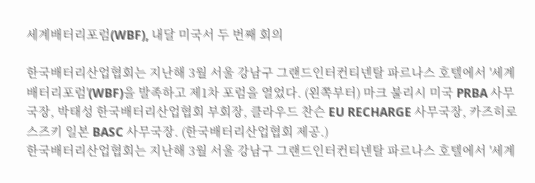세계배터리포럼(WBF), 내달 미국서 두 번째 회의

한국배터리산업협회는 지난해 3월 서울 강남구 그랜드인터컨티넨탈 파르나스 호텔에서 '세계배터리포럼'(WBF)을 발족하고 제1차 포럼을 열었다. (왼쪽부터) 마크 불리시 미국 PRBA 사무국장, 박태성 한국배터리산업협회 부회장, 클라우드 찬슨 EU RECHARGE 사무국장, 카즈히로 스즈키 일본 BASC 사무국장. (한국배터리산업협회 제공.)
한국배터리산업협회는 지난해 3월 서울 강남구 그랜드인터컨티넨탈 파르나스 호텔에서 '세계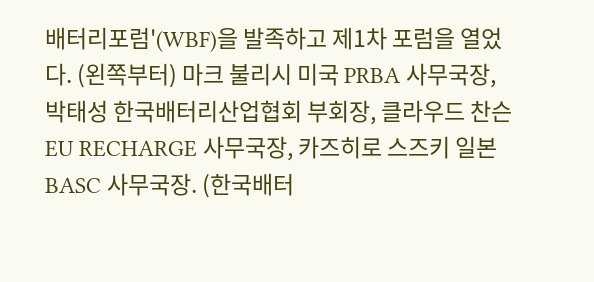배터리포럼'(WBF)을 발족하고 제1차 포럼을 열었다. (왼쪽부터) 마크 불리시 미국 PRBA 사무국장, 박태성 한국배터리산업협회 부회장, 클라우드 찬슨 EU RECHARGE 사무국장, 카즈히로 스즈키 일본 BASC 사무국장. (한국배터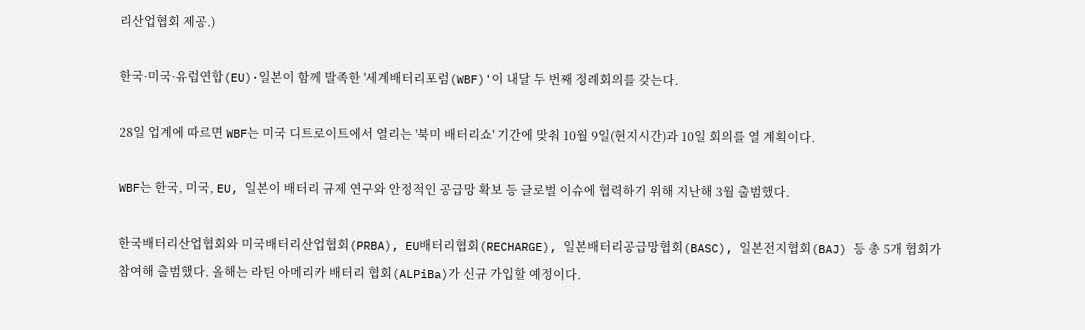리산업협회 제공.)

한국·미국·유럽연합(EU)·일본이 함께 발족한 '세계배터리포럼(WBF)'이 내달 두 번째 정례회의를 갖는다.

28일 업계에 따르면 WBF는 미국 디트로이트에서 열리는 '북미 배터리쇼' 기간에 맞춰 10월 9일(현지시간)과 10일 회의를 열 계획이다.

WBF는 한국, 미국, EU, 일본이 배터리 규제 연구와 안정적인 공급망 확보 등 글로벌 이슈에 협력하기 위해 지난해 3월 출범했다.

한국배터리산업협회와 미국배터리산업협회(PRBA), EU배터리협회(RECHARGE), 일본배터리공급망협회(BASC), 일본전지협회(BAJ) 등 총 5개 협회가 참여해 출범했다. 올해는 라틴 아메리카 배터리 협회(ALPiBa)가 신규 가입할 예정이다.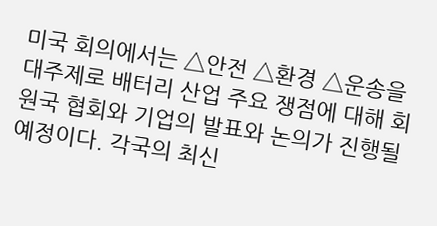미국 회의에서는 △안전 △환경 △운송을 대주제로 배터리 산업 주요 쟁점에 대해 회원국 협회와 기업의 발표와 논의가 진행될 예정이다. 각국의 최신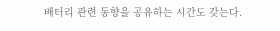배터리 관련 동향을 공유하는 시간도 갖는다.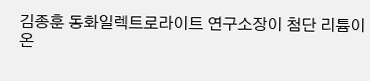김종훈 동화일렉트로라이트 연구소장이 첨단 리튬이온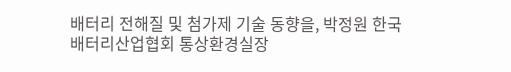배터리 전해질 및 첨가제 기술 동향을, 박정원 한국배터리산업협회 통상환경실장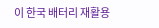이 한국 배터리 재활용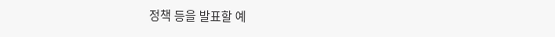정책 등을 발표할 예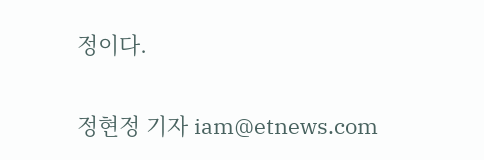정이다.

정현정 기자 iam@etnews.com